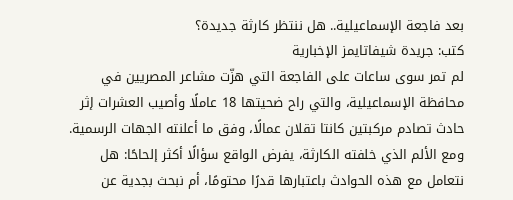بعد فاجعة الإسماعيلية.. هل ننتظر كارثة جديدة؟
كتب: جريدة شيفاتايمز الإخبارية
لم تمر سوى ساعات على الفاجعة التي هزّت مشاعر المصريين في محافظة الإسماعيلية، والتي راح ضحيتها 18 عاملًا وأصيب العشرات إثر حادث تصادم مركبتين كانتا تقلان عمالًا، وفق ما أعلنته الجهات الرسمية.
ومع الألم الذي خلفته الكارثة، يفرض الواقع سؤالًا أكثر إلحاحًا: هل نتعامل مع هذه الحوادث باعتبارها قدرًا محتومًا، أم نبحث بجدية عن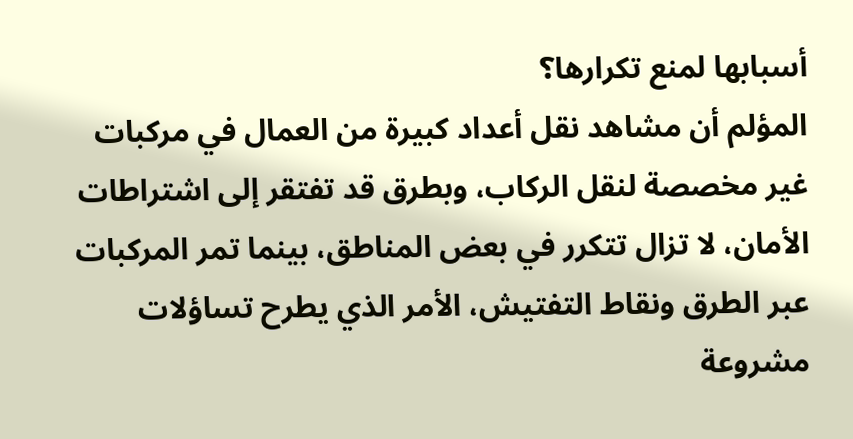أسبابها لمنع تكرارها؟
المؤلم أن مشاهد نقل أعداد كبيرة من العمال في مركبات غير مخصصة لنقل الركاب، وبطرق قد تفتقر إلى اشتراطات الأمان، لا تزال تتكرر في بعض المناطق، بينما تمر المركبات عبر الطرق ونقاط التفتيش، الأمر الذي يطرح تساؤلات مشروعة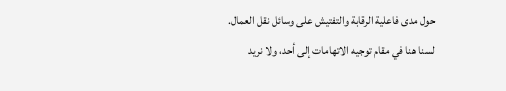حول مدى فاعلية الرقابة والتفتيش على وسائل نقل العمال.
لسنا هنا في مقام توجيه الاتهامات إلى أحد، ولا نريد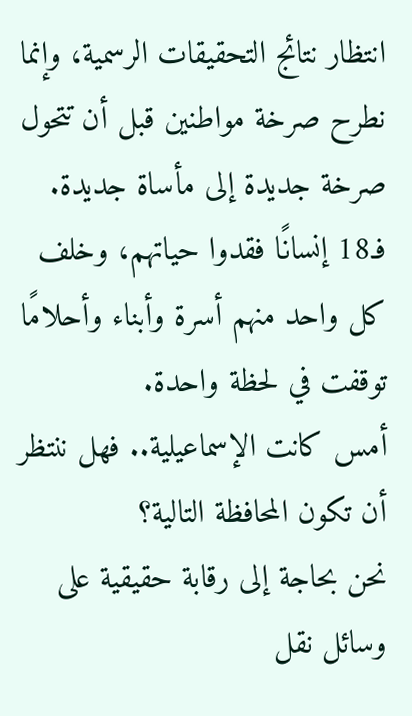انتظار نتائج التحقيقات الرسمية، وإنما نطرح صرخة مواطنين قبل أن تتحول صرخة جديدة إلى مأساة جديدة.
فـ18 إنسانًا فقدوا حياتهم، وخلف كل واحد منهم أسرة وأبناء وأحلامًا توقفت في لحظة واحدة.
أمس كانت الإسماعيلية.. فهل ننتظر أن تكون المحافظة التالية؟
نحن بحاجة إلى رقابة حقيقية على وسائل نقل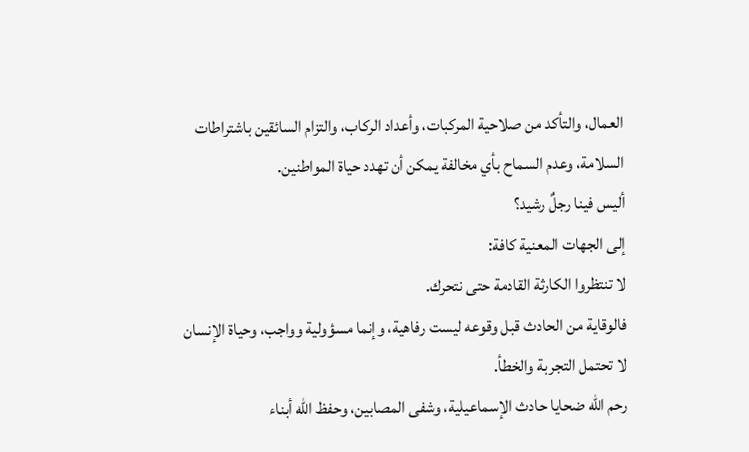العمال، والتأكد من صلاحية المركبات، وأعداد الركاب، والتزام السائقين باشتراطات السلامة، وعدم السماح بأي مخالفة يمكن أن تهدد حياة المواطنين.
أليس فينا رجلٌ رشيد؟
إلى الجهات المعنية كافة:
لا تنتظروا الكارثة القادمة حتى نتحرك.
فالوقاية من الحادث قبل وقوعه ليست رفاهية، وإنما مسؤولية وواجب، وحياة الإنسان لا تحتمل التجربة والخطأ.
رحم الله ضحايا حادث الإسماعيلية، وشفى المصابين، وحفظ الله أبناء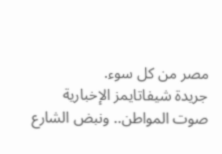مصر من كل سوء.
جريدة شيفاتايمز الإخبارية
صوت المواطن.. ونبض الشارع